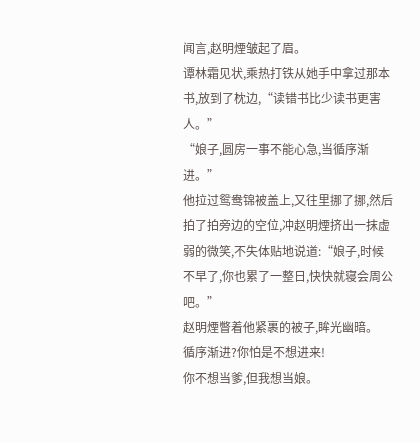闻言,赵明煙皱起了眉。
谭林霜见状,乘热打铁从她手中拿过那本书,放到了枕边,“读错书比少读书更害人。”
“娘子,圆房一事不能心急,当循序渐进。”
他拉过鸳鸯锦被盖上,又往里挪了挪,然后拍了拍旁边的空位,冲赵明煙挤出一抹虚弱的微笑,不失体贴地说道:“娘子,时候不早了,你也累了一整日,快快就寝会周公吧。”
赵明煙瞥着他紧裹的被子,眸光幽暗。
循序渐进?你怕是不想进来!
你不想当爹,但我想当娘。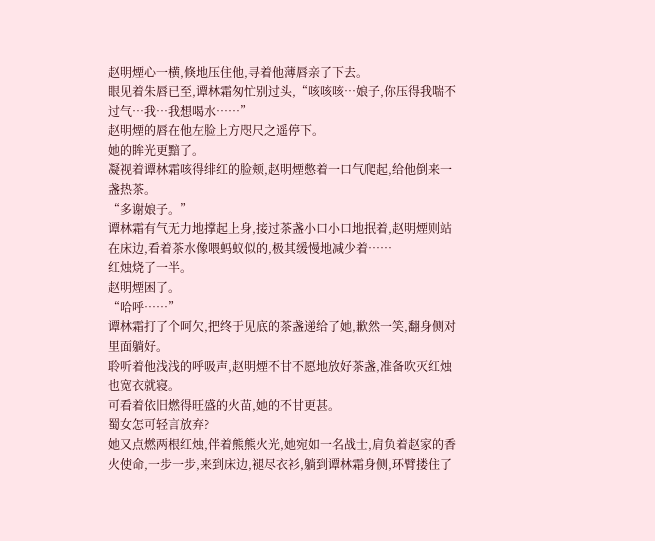赵明煙心一横,倏地压住他,寻着他薄唇亲了下去。
眼见着朱唇已至,谭林霜匆忙别过头,“咳咳咳…娘子,你压得我喘不过气…我…我想喝水……”
赵明煙的唇在他左脸上方咫尺之遥停下。
她的眸光更黯了。
凝视着谭林霜咳得绯红的脸颊,赵明煙憋着一口气爬起,给他倒来一盏热茶。
“多谢娘子。”
谭林霜有气无力地撑起上身,接过茶盏小口小口地抿着,赵明煙则站在床边,看着茶水像喂蚂蚁似的,极其缓慢地减少着……
红烛烧了一半。
赵明煙困了。
“哈呼……”
谭林霜打了个呵欠,把终于见底的茶盏递给了她,歉然一笑,翻身侧对里面躺好。
聆听着他浅浅的呼吸声,赵明煙不甘不愿地放好茶盏,准备吹灭红烛也宽衣就寝。
可看着依旧燃得旺盛的火苗,她的不甘更甚。
蜀女怎可轻言放弃?
她又点燃两根红烛,伴着熊熊火光,她宛如一名战士,肩负着赵家的香火使命,一步一步,来到床边,褪尽衣衫,躺到谭林霜身侧,环臂搂住了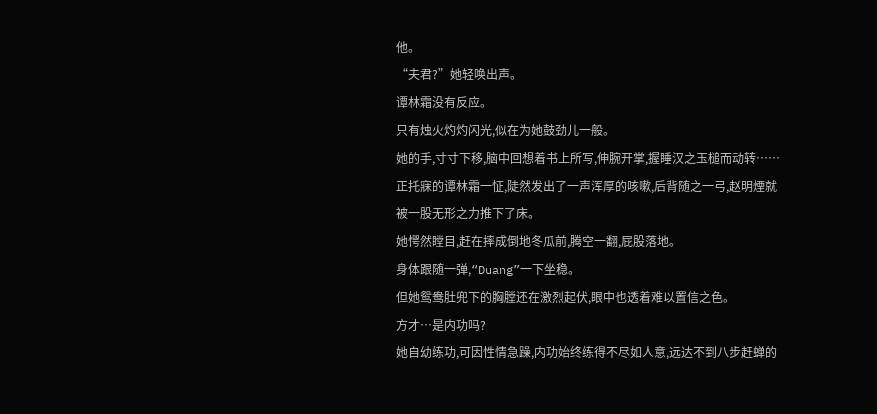他。
“夫君?”她轻唤出声。
谭林霜没有反应。
只有烛火灼灼闪光,似在为她鼓劲儿一般。
她的手,寸寸下移,脑中回想着书上所写,伸腕开掌,握睡汉之玉槌而动转……
正托寐的谭林霜一怔,陡然发出了一声浑厚的咳嗽,后背随之一弓,赵明煙就被一股无形之力推下了床。
她愕然瞠目,赶在摔成倒地冬瓜前,腾空一翻,屁股落地。
身体跟随一弹,“Duang”一下坐稳。
但她鸳鸯肚兜下的胸膛还在激烈起伏,眼中也透着难以置信之色。
方才…是内功吗?
她自幼练功,可因性情急躁,内功始终练得不尽如人意,远达不到八步赶蝉的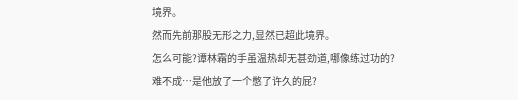境界。
然而先前那股无形之力,显然已超此境界。
怎么可能?谭林霜的手虽温热却无甚劲道,哪像练过功的?
难不成…是他放了一个憋了许久的屁?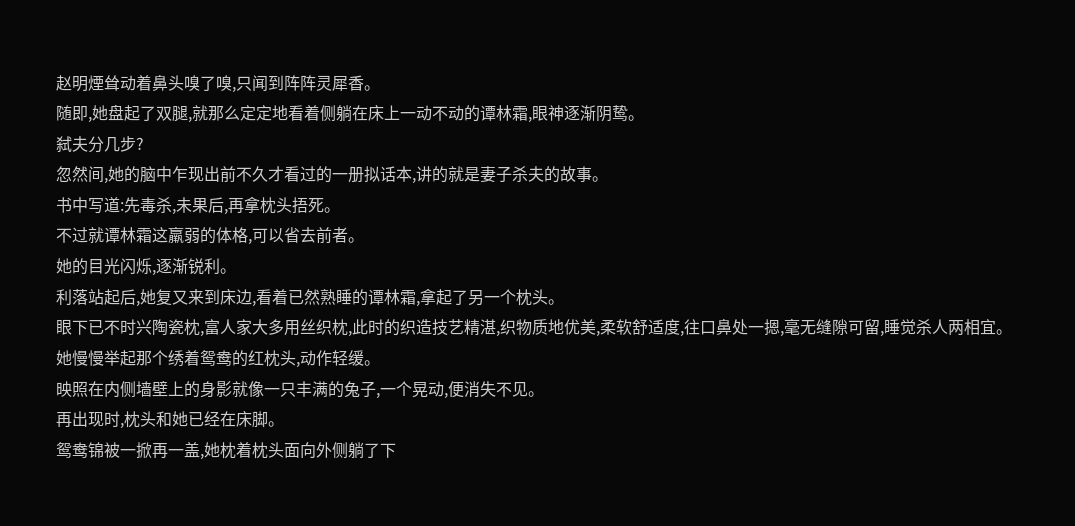赵明煙耸动着鼻头嗅了嗅,只闻到阵阵灵犀香。
随即,她盘起了双腿,就那么定定地看着侧躺在床上一动不动的谭林霜,眼神逐渐阴鸷。
弑夫分几步?
忽然间,她的脑中乍现出前不久才看过的一册拟话本,讲的就是妻子杀夫的故事。
书中写道:先毒杀,未果后,再拿枕头捂死。
不过就谭林霜这羸弱的体格,可以省去前者。
她的目光闪烁,逐渐锐利。
利落站起后,她复又来到床边,看着已然熟睡的谭林霜,拿起了另一个枕头。
眼下已不时兴陶瓷枕,富人家大多用丝织枕,此时的织造技艺精湛,织物质地优美,柔软舒适度,往口鼻处一摁,毫无缝隙可留,睡觉杀人两相宜。
她慢慢举起那个绣着鸳鸯的红枕头,动作轻缓。
映照在内侧墙壁上的身影就像一只丰满的兔子,一个晃动,便消失不见。
再出现时,枕头和她已经在床脚。
鸳鸯锦被一掀再一盖,她枕着枕头面向外侧躺了下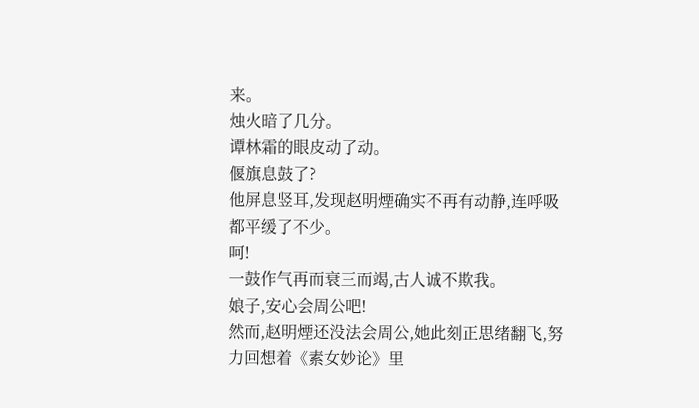来。
烛火暗了几分。
谭林霜的眼皮动了动。
偃旗息鼓了?
他屏息竖耳,发现赵明煙确实不再有动静,连呼吸都平缓了不少。
呵!
一鼓作气再而衰三而竭,古人诚不欺我。
娘子,安心会周公吧!
然而,赵明煙还没法会周公,她此刻正思绪翻飞,努力回想着《素女妙论》里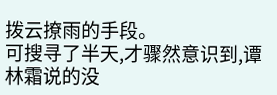拨云撩雨的手段。
可搜寻了半天,才骤然意识到,谭林霜说的没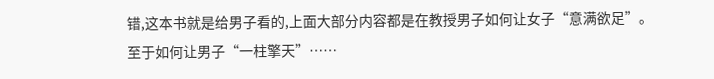错,这本书就是给男子看的,上面大部分内容都是在教授男子如何让女子“意满欲足”。
至于如何让男子“一柱擎天”……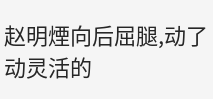赵明煙向后屈腿,动了动灵活的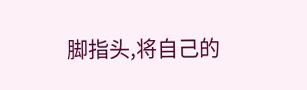脚指头,将自己的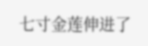七寸金莲伸进了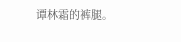谭林霜的裤腿。